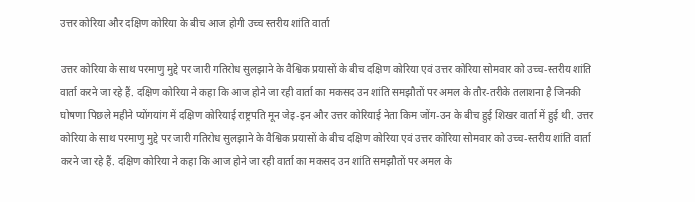उत्तर कोरिया और दक्षिण कोरिया के बीच आज होगी उच्‍च स्‍तरीय शांति वार्ता

उत्तर कोरिया के साथ परमाणु मुद्दे पर जारी गतिरोध सुलझाने के वैश्विक प्रयासों के बीच दक्षिण कोरिया एवं उत्तर कोरिया सोमवार को उच्च-स्तरीय शांति वार्ता करने जा रहे हैं. दक्षिण कोरिया ने कहा कि आज होने जा रही वार्ता का मकसद उन शांति समझौतों पर अमल के तौर-तरीके तलाशना है जिनकी घोषणा पिछले महीने प्योंगयांग में दक्षिण कोरियाई राष्ट्रपति मून जेइ-इन और उत्तर कोरियाई नेता किम जोंग-उन के बीच हुई शिखर वार्ता में हुई थी. उत्तर कोरिया के साथ परमाणु मुद्दे पर जारी गतिरोध सुलझाने के वैश्विक प्रयासों के बीच दक्षिण कोरिया एवं उत्तर कोरिया सोमवार को उच्च-स्तरीय शांति वार्ता करने जा रहे हैं. दक्षिण कोरिया ने कहा कि आज होने जा रही वार्ता का मकसद उन शांति समझौतों पर अमल के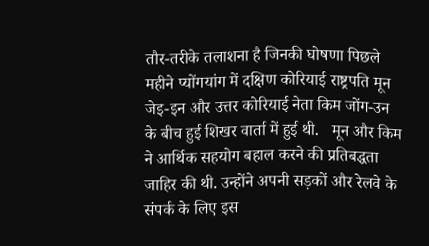तौर-तरीके तलाशना है जिनकी घोषणा पिछले महीने प्योंगयांग में दक्षिण कोरियाई राष्ट्रपति मून जेइ-इन और उत्तर कोरियाई नेता किम जोंग-उन के बीच हुई शिखर वार्ता में हुई थी.   मून और किम ने आर्थिक सहयोग बहाल करने की प्रतिबद्धता जाहिर की थी. उन्होंने अपनी सड़कों और रेलवे के संपर्क के लिए इस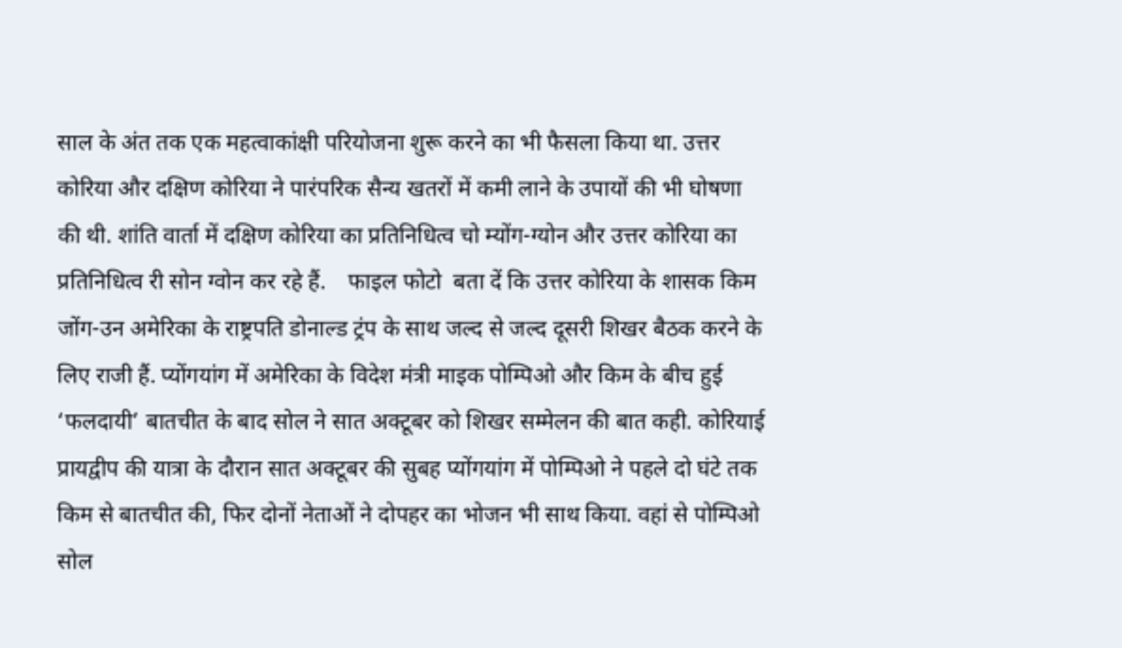साल के अंत तक एक महत्वाकांक्षी परियोजना शुरू करने का भी फैसला किया था. उत्तर कोरिया और दक्षिण कोरिया ने पारंपरिक सैन्य खतरों में कमी लाने के उपायों की भी घोषणा की थी. शांति वार्ता में दक्षिण कोरिया का प्रतिनिधित्व चो म्योंग-ग्योन और उत्तर कोरिया का प्रतिनिधित्व री सोन ग्वोन कर रहे हैं.    फाइल फोटो  बता दें कि उत्तर कोरिया के शासक किम जोंग-उन अमेरिका के राष्ट्रपति डोनाल्ड ट्रंप के साथ जल्द से जल्द दूसरी शिखर बैठक करने के लिए राजी हैं. प्योंगयांग में अमेरिका के विदेश मंत्री माइक पोम्पिओ और किम के बीच हुई ‘फलदायी’ बातचीत के बाद सोल ने सात अक्‍टूबर को शिखर सम्मेलन की बात कही. कोरियाई प्रायद्वीप की यात्रा के दौरान सात अक्‍टूबर की सुबह प्योंगयांग में पोम्पिओ ने पहले दो घंटे तक किम से बातचीत की, फिर दोनों नेताओं ने दोपहर का भोजन भी साथ किया. वहां से पोम्पिओ सोल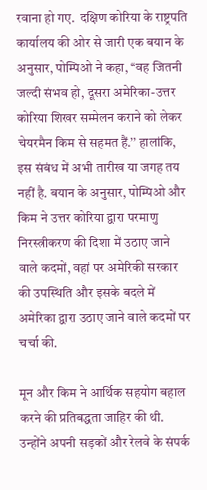रवाना हो गए.  दक्षिण कोरिया के राष्ट्रपति कार्यालय की ओर से जारी एक बयान के अनुसार, पोम्पिओ ने कहा, ‘‘वह जितनी जल्दी संभव हो, दूसरा अमेरिका-उत्तर कोरिया शिखर सम्मेलन कराने को लेकर चेयरमैन किम से सहमत हैं.’’ हालांकि, इस संबंध में अभी तारीख या जगह तय नहीं है. बयान के अनुसार, पोम्पिओ और किम ने उत्तर कोरिया द्वारा परमाणु निरस्त्रीकरण की दिशा में उठाए जाने वाले कदमों, वहां पर अमेरिकी सरकार की उपस्थिति और इसके बदले में अमेरिका द्वारा उठाए जाने वाले कदमों पर चर्चा की.

मून और किम ने आर्थिक सहयोग बहाल करने की प्रतिबद्धता जाहिर की थी. उन्होंने अपनी सड़कों और रेलवे के संपर्क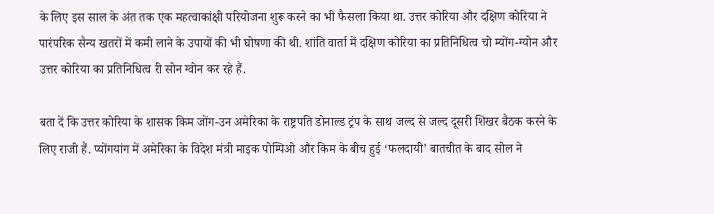के लिए इस साल के अंत तक एक महत्वाकांक्षी परियोजना शुरू करने का भी फैसला किया था. उत्तर कोरिया और दक्षिण कोरिया ने पारंपरिक सैन्य खतरों में कमी लाने के उपायों की भी घोषणा की थी. शांति वार्ता में दक्षिण कोरिया का प्रतिनिधित्व चो म्योंग-ग्योन और उत्तर कोरिया का प्रतिनिधित्व री सोन ग्वोन कर रहे हैं.

बता दें कि उत्तर कोरिया के शासक किम जोंग-उन अमेरिका के राष्ट्रपति डोनाल्ड ट्रंप के साथ जल्द से जल्द दूसरी शिखर बैठक करने के लिए राजी हैं. प्योंगयांग में अमेरिका के विदेश मंत्री माइक पोम्पिओ और किम के बीच हुई ‘फलदायी’ बातचीत के बाद सोल ने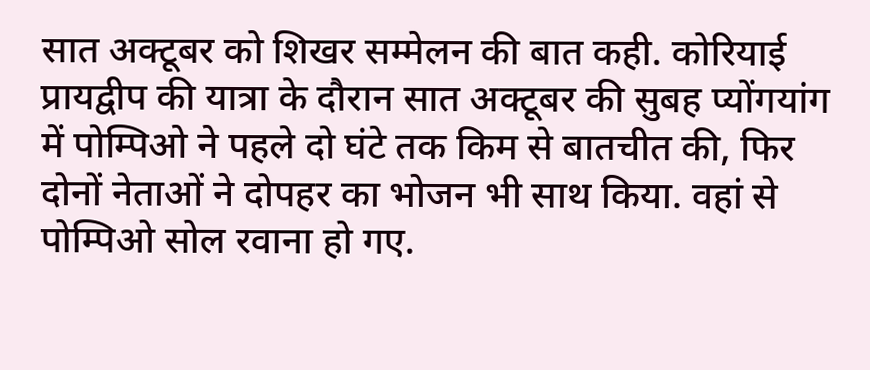सात अक्‍टूबर को शिखर सम्मेलन की बात कही. कोरियाई प्रायद्वीप की यात्रा के दौरान सात अक्‍टूबर की सुबह प्योंगयांग में पोम्पिओ ने पहले दो घंटे तक किम से बातचीत की, फिर दोनों नेताओं ने दोपहर का भोजन भी साथ किया. वहां से पोम्पिओ सोल रवाना हो गए.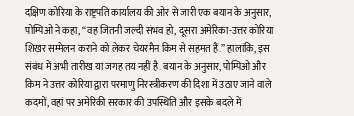दक्षिण कोरिया के राष्ट्रपति कार्यालय की ओर से जारी एक बयान के अनुसार, पोम्पिओ ने कहा, ‘‘वह जितनी जल्दी संभव हो, दूसरा अमेरिका-उत्तर कोरिया शिखर सम्मेलन कराने को लेकर चेयरमैन किम से सहमत हैं.’’ हालांकि, इस संबंध में अभी तारीख या जगह तय नहीं है. बयान के अनुसार, पोम्पिओ और किम ने उत्तर कोरिया द्वारा परमाणु निरस्त्रीकरण की दिशा में उठाए जाने वाले कदमों, वहां पर अमेरिकी सरकार की उपस्थिति और इसके बदले में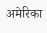अमेरिका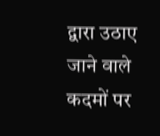द्वारा उठाए जाने वाले कदमों पर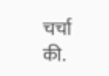चर्चा की.